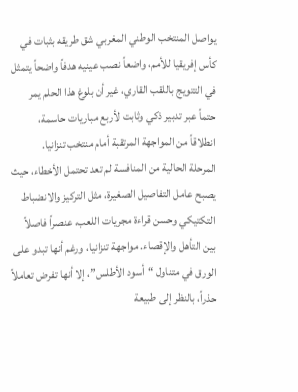يواصل المنتخب الوطني المغربي شق طريقه بثبات في كأس إفريقيا للأمم، واضعاً نصب عينيه هدفاً واضحاً يتمثل في التتويج باللقب القاري، غير أن بلوغ هذا الحلم يمر حتماً عبر تدبير ذكي وثابت لأربع مباريات حاسمة،
انطلاقاً من المواجهة المرتقبة أمام منتخب تنزانيا.
المرحلة الحالية من المنافسة لم تعد تحتمل الأخطاء، حيث يصبح عامل التفاصيل الصغيرة، مثل التركيز والانضباط التكتيكي وحسن قراءة مجريات اللعب، عنصراً فاصلاً بين التأهل والإقصاء. مواجهة تنزانيا، ورغم أنها تبدو على الورق في متناول “أسود الأطلس”، إلا أنها تفرض تعاملاً حذراً، بالنظر إلى طبيعة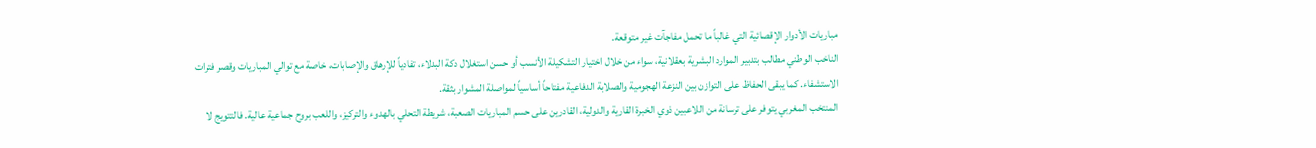مباريات الأدوار الإقصائية التي غالباً ما تحمل مفاجآت غير متوقعة.
الناخب الوطني مطالب بتدبير الموارد البشرية بعقلانية، سواء من خلال اختيار التشكيلة الأنسب أو حسن استغلال دكة البدلاء، تفادياً للإرهاق والإصابات، خاصة مع توالي المباريات وقصر فترات الاستشفاء. كما يبقى الحفاظ على التوازن بين النزعة الهجومية والصلابة الدفاعية مفتاحاً أساسياً لمواصلة المشوار بثقة.
المنتخب المغربي يتوفر على ترسانة من اللاعبين ذوي الخبرة القارية والدولية، القادرين على حسم المباريات الصعبة، شريطة التحلي بالهدوء والتركيز، واللعب بروح جماعية عالية. فالتتويج لا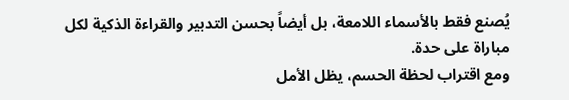يُصنع فقط بالأسماء اللامعة، بل أيضاً بحسن التدبير والقراءة الذكية لكل مباراة على حدة.
ومع اقتراب لحظة الحسم، يظل الأمل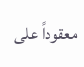معقوداً على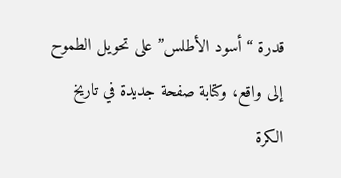قدرة “أسود الأطلس” على تحويل الطموح إلى واقع، وكتابة صفحة جديدة في تاريخ الكرة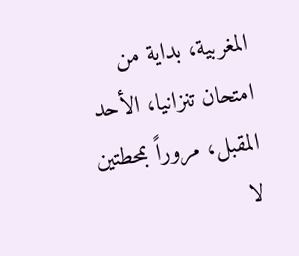المغربية، بداية من امتحان تنزانيا، الأحد المقبل، مروراً بمحطتين لا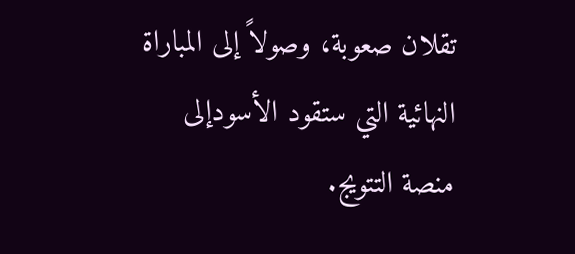تقلان صعوبة، وصولاً إلى المباراة النهائية التي ستقود الأسودإلى منصة التتويج.